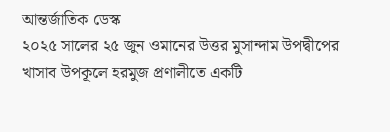আন্তর্জাতিক ডেস্ক
২০২৫ সালের ২৫ জুন ওমানের উত্তর মুসান্দাম উপদ্বীপের খাসাব উপকূলে হরমুজ প্রণালীতে একটি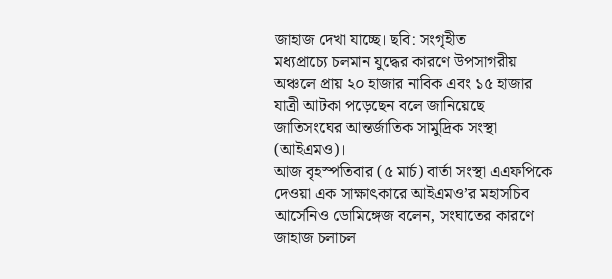জাহাজ দেখা যাচ্ছে। ছবি: সংগৃহীত
মধ্যপ্রাচ্যে চলমান যুদ্ধের কারণে উপসাগরীয় অঞ্চলে প্রায় ২০ হাজার নাবিক এবং ১৫ হাজার যাত্রী আটকা পড়েছেন বলে জানিয়েছে জাতিসংঘের আন্তর্জাতিক সামুদ্রিক সংস্থা (আইএমও)।
আজ বৃহস্পতিবার (৫ মার্চ) বার্তা সংস্থা এএফপিকে দেওয়া এক সাক্ষাৎকারে আইএমও’র মহাসচিব আর্সেনিও ডোমিঙ্গেজ বলেন, সংঘাতের কারণে জাহাজ চলাচল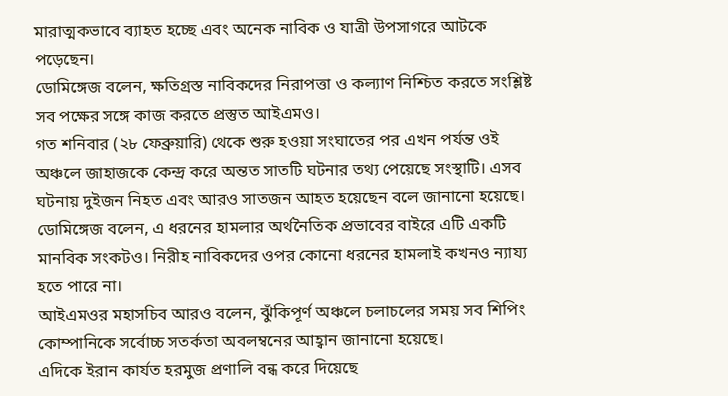মারাত্মকভাবে ব্যাহত হচ্ছে এবং অনেক নাবিক ও যাত্রী উপসাগরে আটকে পড়েছেন।
ডোমিঙ্গেজ বলেন, ক্ষতিগ্রস্ত নাবিকদের নিরাপত্তা ও কল্যাণ নিশ্চিত করতে সংশ্লিষ্ট সব পক্ষের সঙ্গে কাজ করতে প্রস্তুত আইএমও।
গত শনিবার (২৮ ফেব্রুয়ারি) থেকে শুরু হওয়া সংঘাতের পর এখন পর্যন্ত ওই অঞ্চলে জাহাজকে কেন্দ্র করে অন্তত সাতটি ঘটনার তথ্য পেয়েছে সংস্থাটি। এসব ঘটনায় দুইজন নিহত এবং আরও সাতজন আহত হয়েছেন বলে জানানো হয়েছে।
ডোমিঙ্গেজ বলেন, এ ধরনের হামলার অর্থনৈতিক প্রভাবের বাইরে এটি একটি মানবিক সংকটও। নিরীহ নাবিকদের ওপর কোনো ধরনের হামলাই কখনও ন্যায্য হতে পারে না।
আইএমওর মহাসচিব আরও বলেন, ঝুঁকিপূর্ণ অঞ্চলে চলাচলের সময় সব শিপিং কোম্পানিকে সর্বোচ্চ সতর্কতা অবলম্বনের আহ্বান জানানো হয়েছে।
এদিকে ইরান কার্যত হরমুজ প্রণালি বন্ধ করে দিয়েছে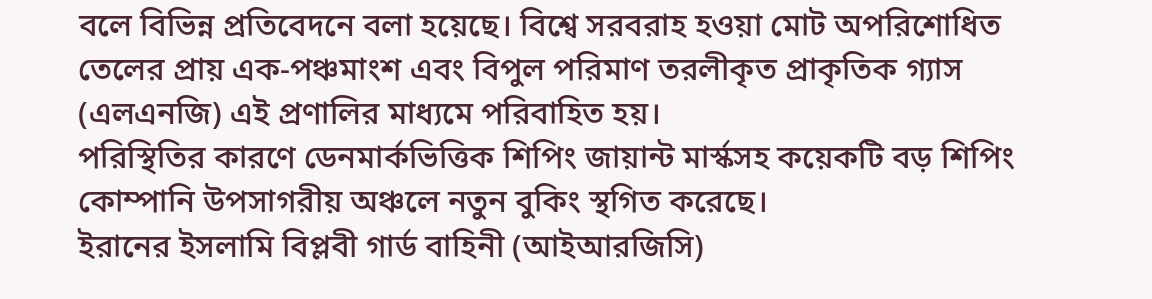বলে বিভিন্ন প্রতিবেদনে বলা হয়েছে। বিশ্বে সরবরাহ হওয়া মোট অপরিশোধিত তেলের প্রায় এক-পঞ্চমাংশ এবং বিপুল পরিমাণ তরলীকৃত প্রাকৃতিক গ্যাস (এলএনজি) এই প্রণালির মাধ্যমে পরিবাহিত হয়।
পরিস্থিতির কারণে ডেনমার্কভিত্তিক শিপিং জায়ান্ট মার্স্কসহ কয়েকটি বড় শিপিং কোম্পানি উপসাগরীয় অঞ্চলে নতুন বুকিং স্থগিত করেছে।
ইরানের ইসলামি বিপ্লবী গার্ড বাহিনী (আইআরজিসি)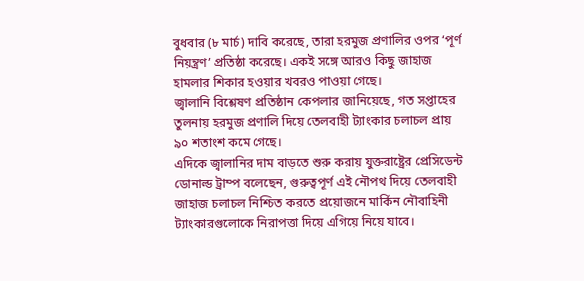বুধবার (৮ মার্চ) দাবি করেছে, তারা হরমুজ প্রণালির ওপর ‘পূর্ণ নিয়ন্ত্রণ’ প্রতিষ্ঠা করেছে। একই সঙ্গে আরও কিছু জাহাজ হামলার শিকার হওয়ার খবরও পাওয়া গেছে।
জ্বালানি বিশ্লেষণ প্রতিষ্ঠান কেপলার জানিয়েছে, গত সপ্তাহের তুলনায় হরমুজ প্রণালি দিয়ে তেলবাহী ট্যাংকার চলাচল প্রায় ৯০ শতাংশ কমে গেছে।
এদিকে জ্বালানির দাম বাড়তে শুরু করায় যুক্তরাষ্ট্রের প্রেসিডেন্ট ডোনাল্ড ট্রাম্প বলেছেন, গুরুত্বপূর্ণ এই নৌপথ দিয়ে তেলবাহী জাহাজ চলাচল নিশ্চিত করতে প্রয়োজনে মার্কিন নৌবাহিনী ট্যাংকারগুলোকে নিরাপত্তা দিয়ে এগিয়ে নিয়ে যাবে।